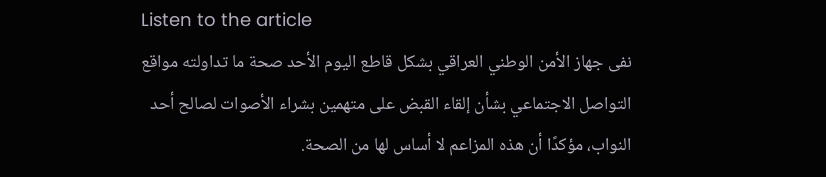Listen to the article
نفى جهاز الأمن الوطني العراقي بشكل قاطع اليوم الأحد صحة ما تداولته مواقع التواصل الاجتماعي بشأن إلقاء القبض على متهمين بشراء الأصوات لصالح أحد النواب، مؤكدًا أن هذه المزاعم لا أساس لها من الصحة.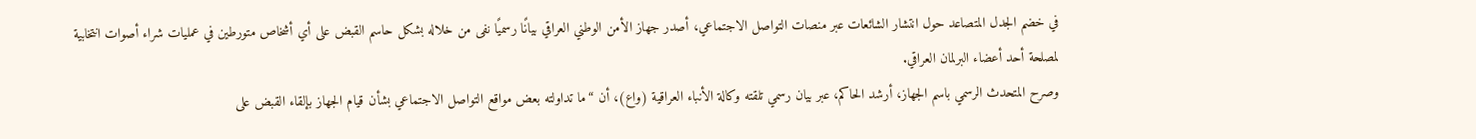في خضم الجدل المتصاعد حول انتشار الشائعات عبر منصات التواصل الاجتماعي، أصدر جهاز الأمن الوطني العراقي بيانًا رسميًا نفى من خلاله بشكل حاسم القبض على أي أشخاص متورطين في عمليات شراء أصوات انتخابية لمصلحة أحد أعضاء البرلمان العراقي.
وصرح المتحدث الرسمي باسم الجهاز، أرشد الحاكم، عبر بيان رسمي تلقته وكالة الأنباء العراقية (واع)، أن “ما تداولته بعض مواقع التواصل الاجتماعي بشأن قيام الجهاز بإلقاء القبض على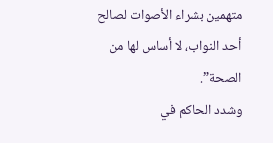متهمين بشراء الأصوات لصالح أحد النواب، لا أساس لها من الصحة”.
وشدد الحاكم في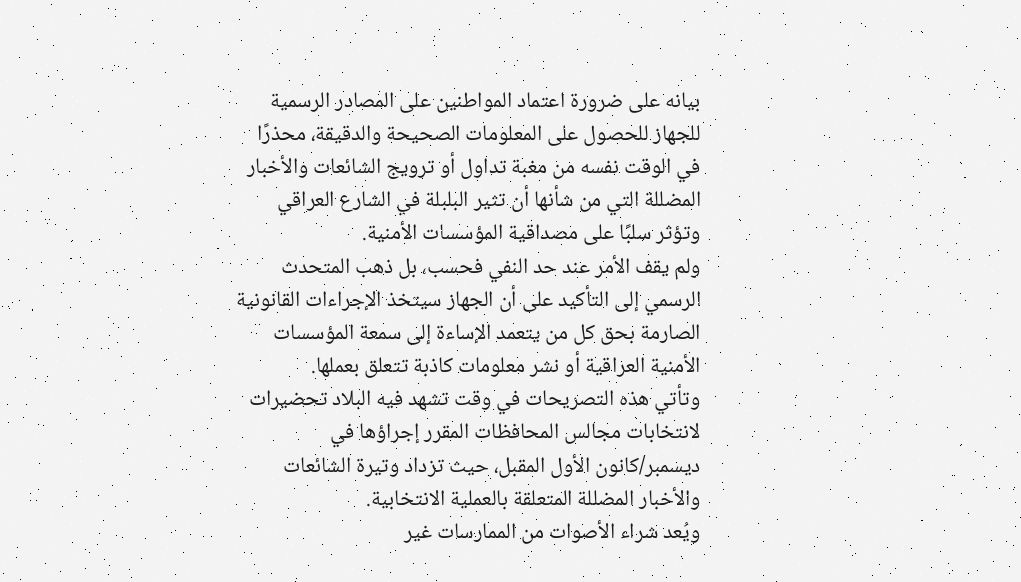بيانه على ضرورة اعتماد المواطنين على المصادر الرسمية للجهاز للحصول على المعلومات الصحيحة والدقيقة، محذرًا في الوقت نفسه من مغبة تداول أو ترويج الشائعات والأخبار المضللة التي من شأنها أن تثير البلبلة في الشارع العراقي وتؤثر سلبًا على مصداقية المؤسسات الأمنية.
ولم يقف الأمر عند حد النفي فحسب، بل ذهب المتحدث الرسمي إلى التأكيد على أن الجهاز سيتخذ الإجراءات القانونية الصارمة بحق كل من يتعمد الإساءة إلى سمعة المؤسسات الأمنية العراقية أو نشر معلومات كاذبة تتعلق بعملها.
وتأتي هذه التصريحات في وقت تشهد فيه البلاد تحضيرات لانتخابات مجالس المحافظات المقرر إجراؤها في ديسمبر/كانون الأول المقبل، حيث تزداد وتيرة الشائعات والأخبار المضللة المتعلقة بالعملية الانتخابية.
ويُعد شراء الأصوات من الممارسات غير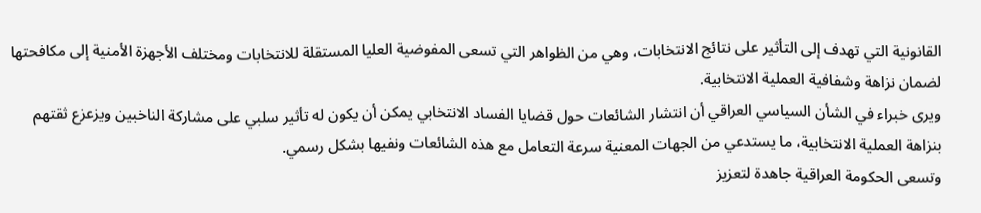القانونية التي تهدف إلى التأثير على نتائج الانتخابات، وهي من الظواهر التي تسعى المفوضية العليا المستقلة للانتخابات ومختلف الأجهزة الأمنية إلى مكافحتها لضمان نزاهة وشفافية العملية الانتخابية.
ويرى خبراء في الشأن السياسي العراقي أن انتشار الشائعات حول قضايا الفساد الانتخابي يمكن أن يكون له تأثير سلبي على مشاركة الناخبين ويزعزع ثقتهم بنزاهة العملية الانتخابية، ما يستدعي من الجهات المعنية سرعة التعامل مع هذه الشائعات ونفيها بشكل رسمي.
وتسعى الحكومة العراقية جاهدة لتعزيز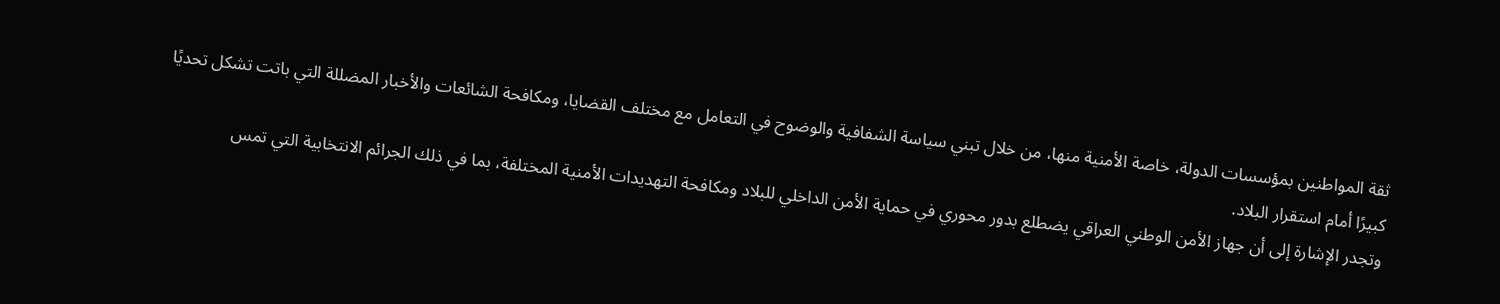ثقة المواطنين بمؤسسات الدولة، خاصة الأمنية منها، من خلال تبني سياسة الشفافية والوضوح في التعامل مع مختلف القضايا، ومكافحة الشائعات والأخبار المضللة التي باتت تشكل تحديًا كبيرًا أمام استقرار البلاد.
وتجدر الإشارة إلى أن جهاز الأمن الوطني العراقي يضطلع بدور محوري في حماية الأمن الداخلي للبلاد ومكافحة التهديدات الأمنية المختلفة، بما في ذلك الجرائم الانتخابية التي تمس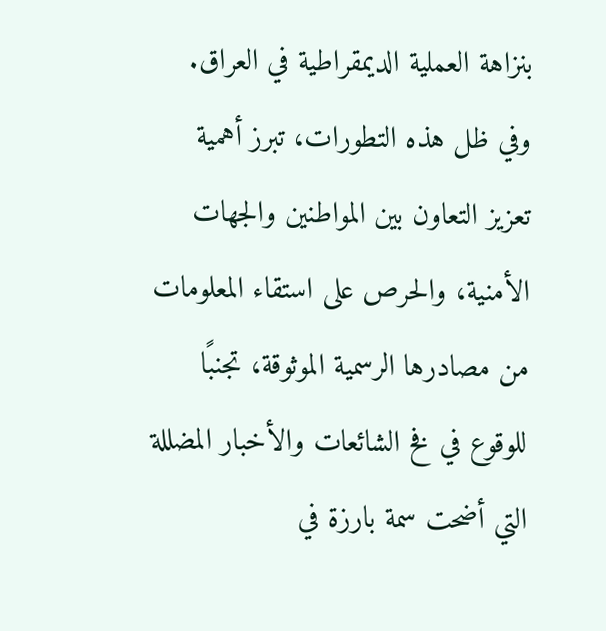بنزاهة العملية الديمقراطية في العراق.
وفي ظل هذه التطورات، تبرز أهمية تعزيز التعاون بين المواطنين والجهات الأمنية، والحرص على استقاء المعلومات من مصادرها الرسمية الموثوقة، تجنبًا للوقوع في فخ الشائعات والأخبار المضللة التي أضحت سمة بارزة في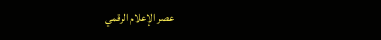عصر الإعلام الرقمي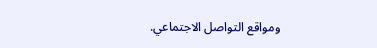ومواقع التواصل الاجتماعي.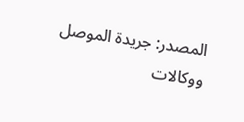المصدر: جريدة الموصل ووكالات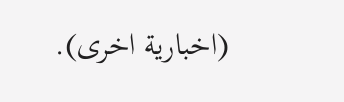(اخبارية اخرى).